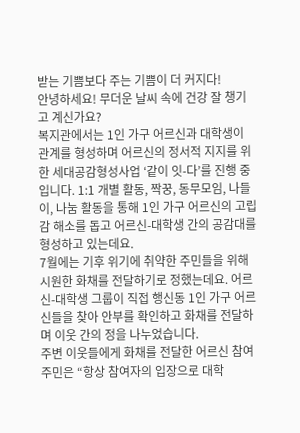받는 기쁨보다 주는 기쁨이 더 커지다!
안녕하세요! 무더운 날씨 속에 건강 잘 챙기고 계신가요?
복지관에서는 1인 가구 어르신과 대학생이 관계를 형성하며 어르신의 정서적 지지를 위한 세대공감형성사업 ‘같이 잇-다’를 진행 중입니다. 1:1 개별 활동, 짝꿍, 동무모임, 나들이, 나눔 활동을 통해 1인 가구 어르신의 고립감 해소를 돕고 어르신-대학생 간의 공감대를 형성하고 있는데요.
7월에는 기후 위기에 취약한 주민들을 위해 시원한 화채를 전달하기로 정했는데요. 어르신-대학생 그룹이 직접 행신동 1인 가구 어르신들을 찾아 안부를 확인하고 화채를 전달하며 이웃 간의 정을 나누었습니다.
주변 이웃들에게 화채를 전달한 어르신 참여 주민은 “항상 참여자의 입장으로 대학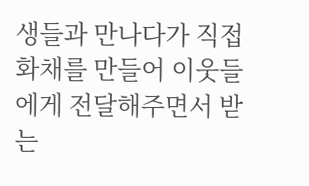생들과 만나다가 직접 화채를 만들어 이웃들에게 전달해주면서 받는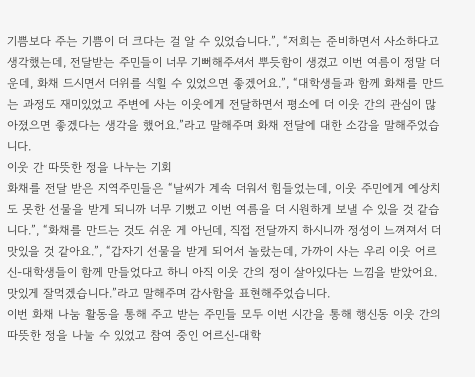기쁨보다 주는 기쁨이 더 크다는 걸 알 수 있었습니다.”, “저희는 준비하면서 사소하다고 생각했는데, 전달받는 주민들이 너무 기뻐해주셔서 뿌듯함이 생겼고 이번 여름이 정말 더운데, 화채 드시면서 더위를 식힐 수 있었으면 좋겠어요.”, “대학생들과 함께 화채를 만드는 과정도 재미있었고 주변에 사는 이웃에게 전달하면서 평소에 더 이웃 간의 관심이 많아졌으면 좋겠다는 생각을 했어요.”라고 말해주며 화채 전달에 대한 소감을 말해주었습니다.
이웃 간 따뜻한 정을 나누는 기회
화채를 전달 받은 지역주민들은 “날씨가 계속 더워서 힘들었는데, 이웃 주민에게 예상치도 못한 선물을 받게 되니까 너무 기뻤고 이번 여름을 더 시원하게 보낼 수 있을 것 같습니다.”, “화채를 만드는 것도 쉬운 게 아닌데, 직접 전달까지 하시니까 정성이 느껴져서 더 맛있을 것 같아요.”, “갑자기 선물을 받게 되어서 놀랐는데, 가까이 사는 우리 이웃 어르신-대학생들이 함께 만들었다고 하니 아직 이웃 간의 정이 살아있다는 느낌을 받았어요. 맛있게 잘먹겠습니다.”라고 말해주며 감사함을 표현해주었습니다.
이번 화채 나눔 활동을 통해 주고 받는 주민들 모두 이번 시간을 통해 행신동 이웃 간의 따뜻한 정을 나눌 수 있었고 참여 중인 어르신-대학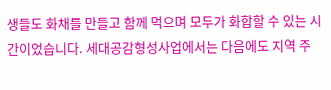생들도 화채를 만들고 함께 먹으며 모두가 화합할 수 있는 시간이었습니다. 세대공감형성사업에서는 다음에도 지역 주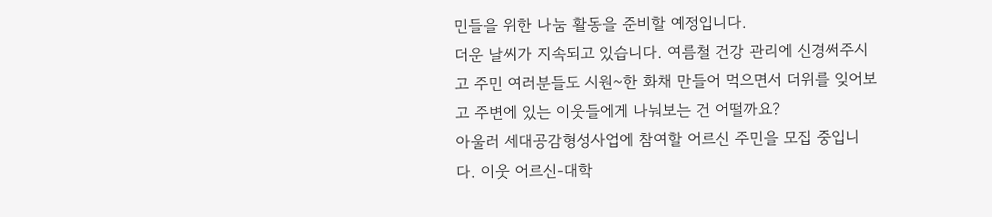민들을 위한 나눔 활동을 준비할 예정입니다.
더운 날씨가 지속되고 있습니다. 여름철 건강 관리에 신경써주시고 주민 여러분들도 시원~한 화채 만들어 먹으면서 더위를 잊어보고 주변에 있는 이웃들에게 나눠보는 건 어떨까요?
아울러 세대공감형성사업에 참여할 어르신 주민을 모집 중입니다. 이웃 어르신-대학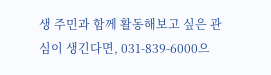생 주민과 함께 활동해보고 싶은 관심이 생긴다면, 031-839-6000으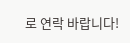로 연락 바랍니다!